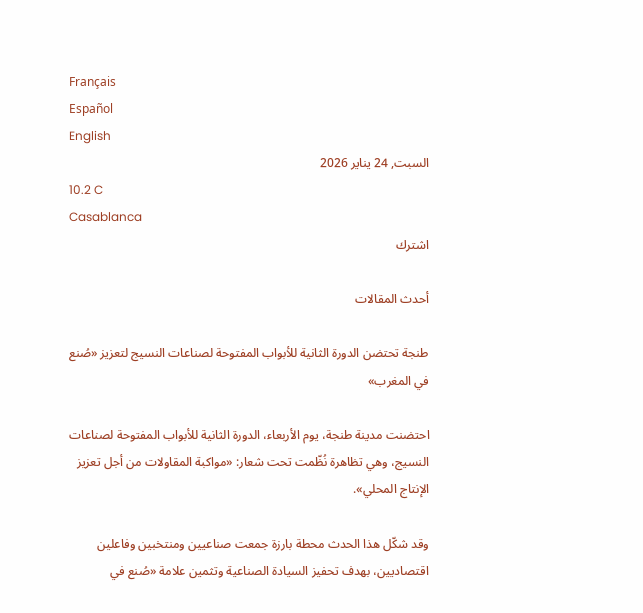Français
Español
English
السبت, 24 يناير 2026
10.2 C
Casablanca
اشترك

أحدث المقالات

طنجة تحتضن الدورة الثانية للأبواب المفتوحة لصناعات النسيج لتعزيز «صُنع في المغرب»

احتضنت مدينة طنجة، يوم الأربعاء، الدورة الثانية للأبواب المفتوحة لصناعات النسيج، وهي تظاهرة نُظّمت تحت شعار: «مواكبة المقاولات من أجل تعزيز الإنتاج المحلي».

وقد شكّل هذا الحدث محطة بارزة جمعت صناعيين ومنتخبين وفاعلين اقتصاديين، بهدف تحفيز السيادة الصناعية وتثمين علامة «صُنع في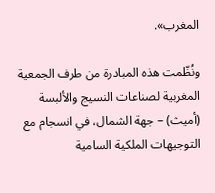المغرب».

ونُظّمت هذه المبادرة من طرف الجمعية المغربية لصناعات النسيج والألبسة (أميث) – جهة الشمال، في انسجام مع التوجيهات الملكية السامية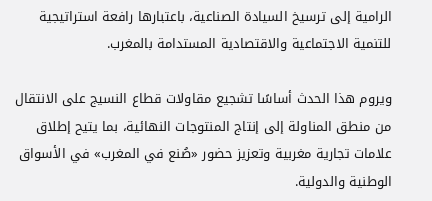الرامية إلى ترسيخ السيادة الصناعية، باعتبارها رافعة استراتيجية للتنمية الاجتماعية والاقتصادية المستدامة بالمغرب.

ويروم هذا الحدث أساسًا تشجيع مقاولات قطاع النسيج على الانتقال من منطق المناولة إلى إنتاج المنتوجات النهائية، بما يتيح إطلاق علامات تجارية مغربية وتعزيز حضور «صُنع في المغرب» في الأسواق الوطنية والدولية.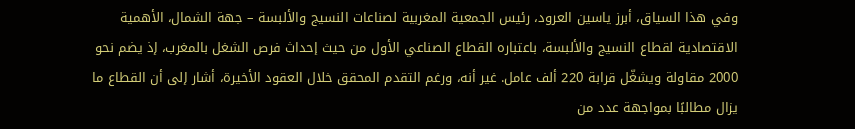وفي هذا السياق، أبرز ياسين العرود، رئيس الجمعية المغربية لصناعات النسيج والألبسة – جهة الشمال، الأهمية الاقتصادية لقطاع النسيج والألبسة، باعتباره القطاع الصناعي الأول من حيث إحداث فرص الشغل بالمغرب، إذ يضم نحو 2000 مقاولة ويشغّل قرابة 220 ألف عامل. غير أنه، ورغم التقدم المحقق خلال العقود الأخيرة، أشار إلى أن القطاع ما يزال مطالبًا بمواجهة عدد من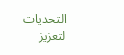التحديات لتعزيز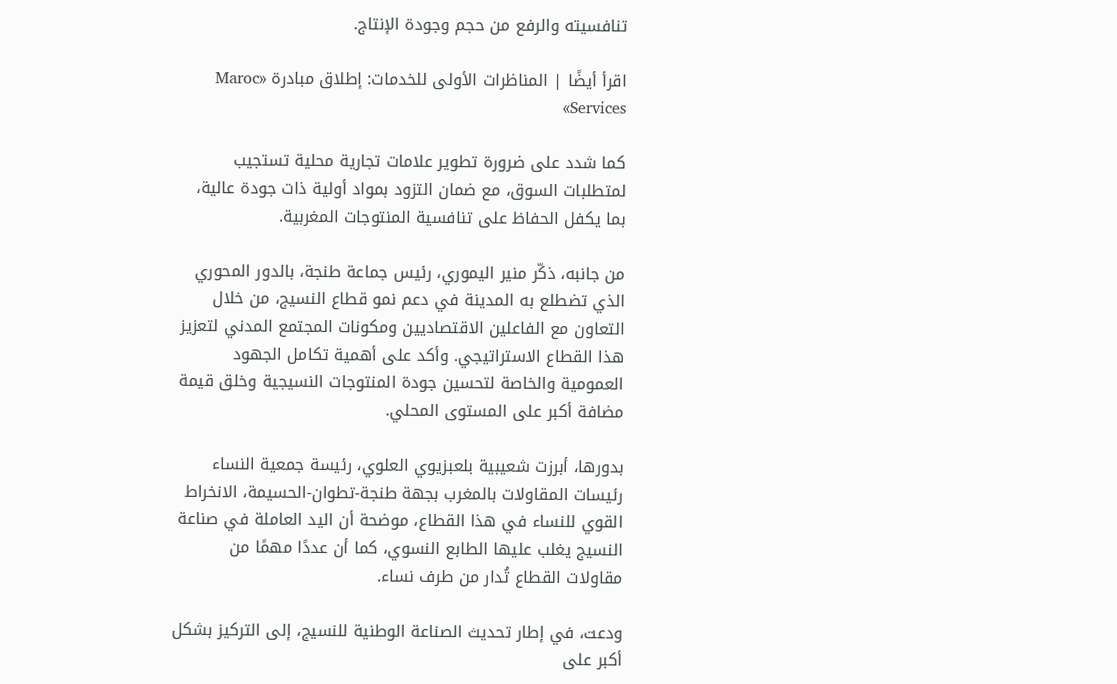تنافسيته والرفع من حجم وجودة الإنتاج.

اقرأ أيضًا | المناظرات الأولى للخدمات: إطلاق مبادرة «Maroc Services»

كما شدد على ضرورة تطوير علامات تجارية محلية تستجيب لمتطلبات السوق، مع ضمان التزود بمواد أولية ذات جودة عالية، بما يكفل الحفاظ على تنافسية المنتوجات المغربية.

من جانبه، ذكّر منير اليموري، رئيس جماعة طنجة، بالدور المحوري الذي تضطلع به المدينة في دعم نمو قطاع النسيج، من خلال التعاون مع الفاعلين الاقتصاديين ومكونات المجتمع المدني لتعزيز هذا القطاع الاستراتيجي. وأكد على أهمية تكامل الجهود العمومية والخاصة لتحسين جودة المنتوجات النسيجية وخلق قيمة مضافة أكبر على المستوى المحلي.

بدورها، أبرزت شعيبية بلعبزيوي العلوي، رئيسة جمعية النساء رئيسات المقاولات بالمغرب بجهة طنجة-تطوان-الحسيمة، الانخراط القوي للنساء في هذا القطاع، موضحة أن اليد العاملة في صناعة النسيج يغلب عليها الطابع النسوي، كما أن عددًا مهمًا من مقاولات القطاع تُدار من طرف نساء.

ودعت، في إطار تحديث الصناعة الوطنية للنسيج، إلى التركيز بشكل أكبر على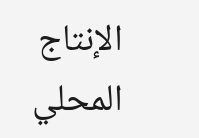الإنتاج المحلي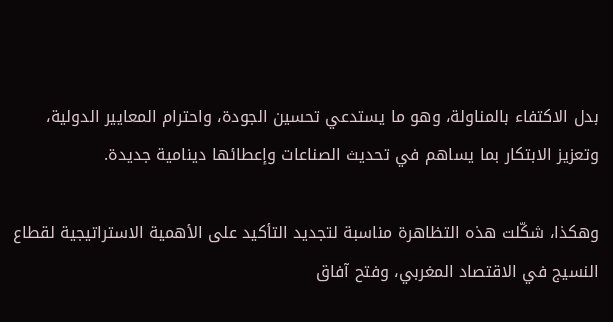بدل الاكتفاء بالمناولة، وهو ما يستدعي تحسين الجودة، واحترام المعايير الدولية، وتعزيز الابتكار بما يساهم في تحديث الصناعات وإعطائها دينامية جديدة.

وهكذا، شكّلت هذه التظاهرة مناسبة لتجديد التأكيد على الأهمية الاستراتيجية لقطاع النسيج في الاقتصاد المغربي، وفتح آفاق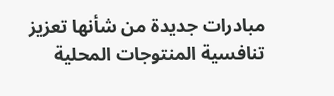مبادرات جديدة من شأنها تعزيز تنافسية المنتوجات المحلية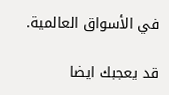في الأسواق العالمية.

قد يعجبك ايضا